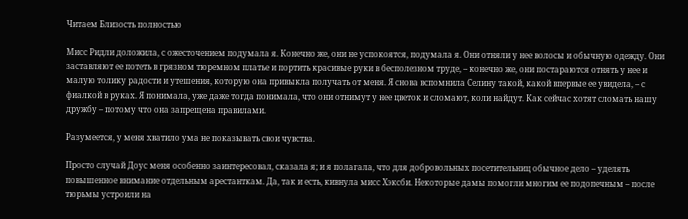Читаем Близость полностью

Мисс Ридли доложила, с ожесточением подумала я. Конечно же, они не успокоятся, подумала я. Они отняли у нее волосы и обычную одежду. Они заставляют ее потеть в грязном тюремном платье и портить красивые руки в бесполезном труде, – конечно же, они постараются отнять у нее и малую толику радости и утешения, которую она привыкла получать от меня. Я снова вспомнила Селину такой, какой впервые ее увидела, – с фиалкой в руках. Я понимала, уже даже тогда понимала, что они отнимут у нее цветок и сломают, коли найдут. Как сейчас хотят сломать нашу дружбу – потому что она запрещена правилами.

Разумеется, у меня хватило ума не показывать свои чувства.

Просто случай Доус меня особенно заинтересовал, сказала я; и я полагала, что для добровольных посетительниц обычное дело – уделять повышенное внимание отдельным арестанткам. Да, так и есть, кивнула мисс Хэксби. Некоторые дамы помогли многим ее подопечным – после тюрьмы устроили на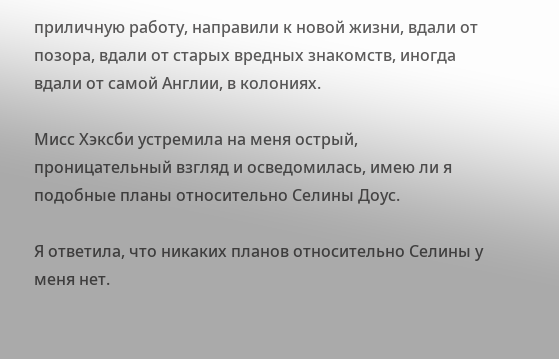приличную работу, направили к новой жизни, вдали от позора, вдали от старых вредных знакомств, иногда вдали от самой Англии, в колониях.

Мисс Хэксби устремила на меня острый, проницательный взгляд и осведомилась, имею ли я подобные планы относительно Селины Доус.

Я ответила, что никаких планов относительно Селины у меня нет.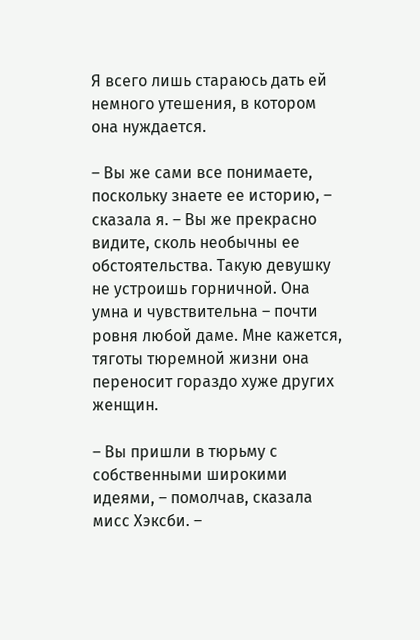Я всего лишь стараюсь дать ей немного утешения, в котором она нуждается.

– Вы же сами все понимаете, поскольку знаете ее историю, – сказала я. – Вы же прекрасно видите, сколь необычны ее обстоятельства. Такую девушку не устроишь горничной. Она умна и чувствительна – почти ровня любой даме. Мне кажется, тяготы тюремной жизни она переносит гораздо хуже других женщин.

– Вы пришли в тюрьму с собственными широкими идеями, – помолчав, сказала мисс Хэксби. –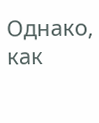Однако, как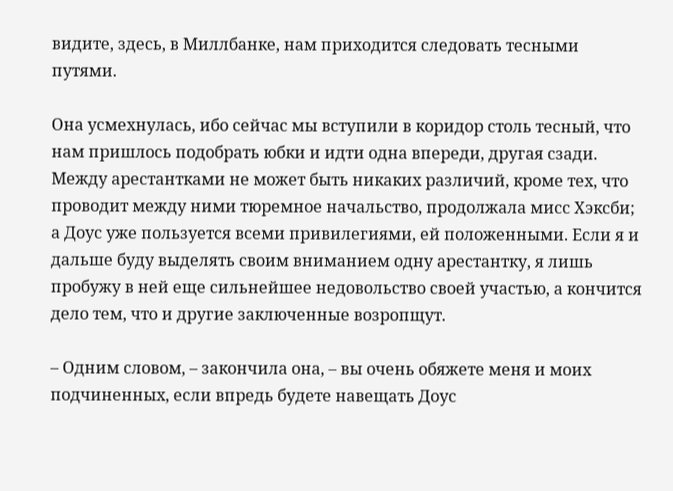видите, здесь, в Миллбанке, нам приходится следовать тесными путями.

Она усмехнулась, ибо сейчас мы вступили в коридор столь тесный, что нам пришлось подобрать юбки и идти одна впереди, другая сзади. Между арестантками не может быть никаких различий, кроме тех, что проводит между ними тюремное начальство, продолжала мисс Хэксби; а Доус уже пользуется всеми привилегиями, ей положенными. Если я и дальше буду выделять своим вниманием одну арестантку, я лишь пробужу в ней еще сильнейшее недовольство своей участью, а кончится дело тем, что и другие заключенные возропщут.

– Одним словом, – закончила она, – вы очень обяжете меня и моих подчиненных, если впредь будете навещать Доус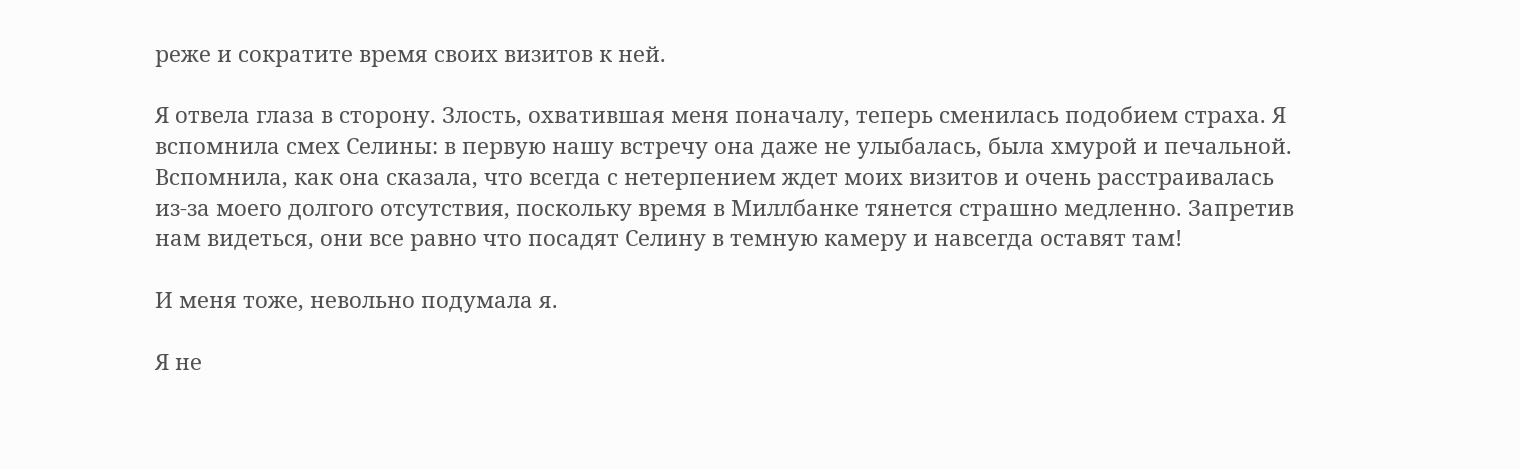реже и сократите время своих визитов к ней.

Я отвела глаза в сторону. Злость, охватившая меня поначалу, теперь сменилась подобием страха. Я вспомнила смех Селины: в первую нашу встречу она даже не улыбалась, была хмурой и печальной. Вспомнила, как она сказала, что всегда с нетерпением ждет моих визитов и очень расстраивалась из-за моего долгого отсутствия, поскольку время в Миллбанке тянется страшно медленно. Запретив нам видеться, они все равно что посадят Селину в темную камеру и навсегда оставят там!

И меня тоже, невольно подумала я.

Я не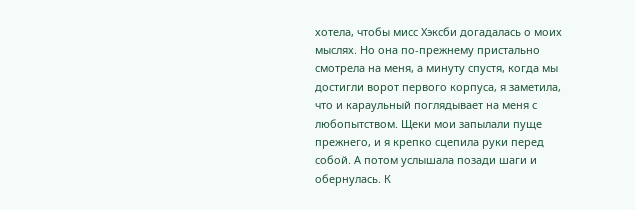хотела, чтобы мисс Хэксби догадалась о моих мыслях. Но она по-прежнему пристально смотрела на меня, а минуту спустя, когда мы достигли ворот первого корпуса, я заметила, что и караульный поглядывает на меня с любопытством. Щеки мои запылали пуще прежнего, и я крепко сцепила руки перед собой. А потом услышала позади шаги и обернулась. К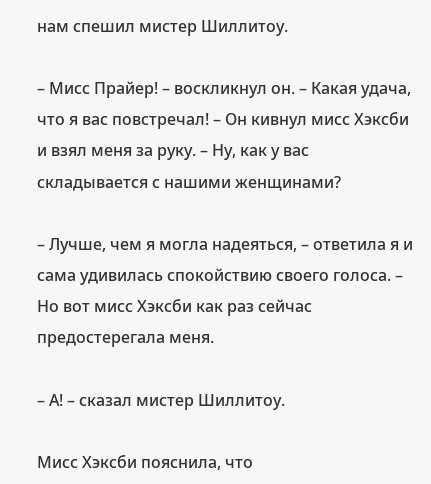нам спешил мистер Шиллитоу.

– Мисс Прайер! – воскликнул он. – Какая удача, что я вас повстречал! – Он кивнул мисс Хэксби и взял меня за руку. – Ну, как у вас складывается с нашими женщинами?

– Лучше, чем я могла надеяться, – ответила я и сама удивилась спокойствию своего голоса. – Но вот мисс Хэксби как раз сейчас предостерегала меня.

– А! – сказал мистер Шиллитоу.

Мисс Хэксби пояснила, что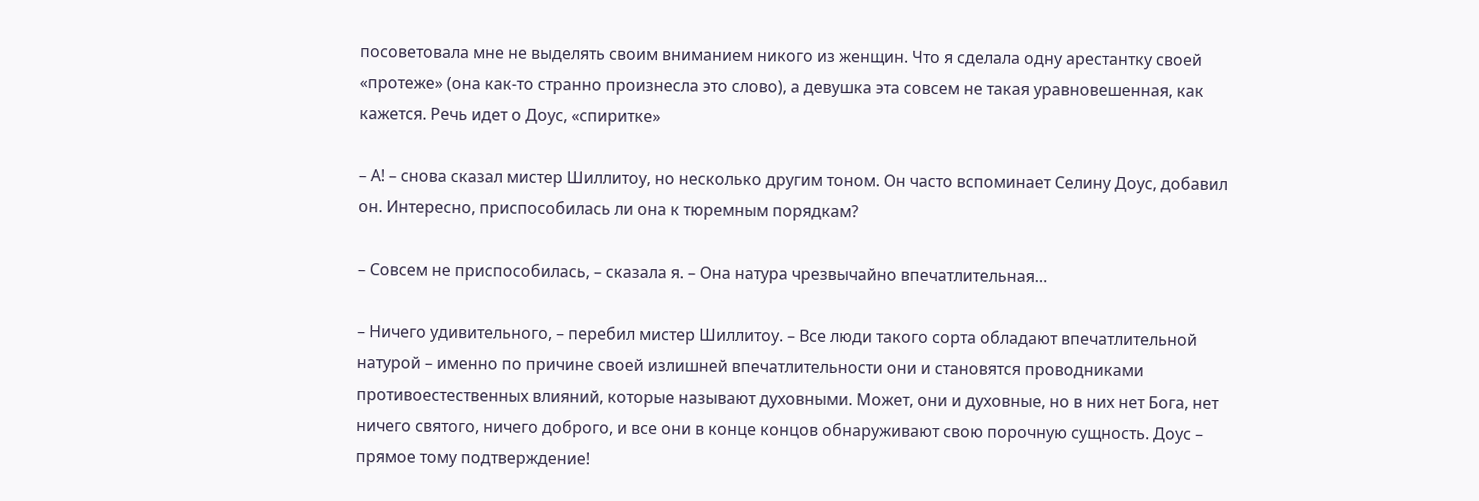посоветовала мне не выделять своим вниманием никого из женщин. Что я сделала одну арестантку своей «протеже» (она как-то странно произнесла это слово), а девушка эта совсем не такая уравновешенная, как кажется. Речь идет о Доус, «спиритке»

– А! – снова сказал мистер Шиллитоу, но несколько другим тоном. Он часто вспоминает Селину Доус, добавил он. Интересно, приспособилась ли она к тюремным порядкам?

– Совсем не приспособилась, – сказала я. – Она натура чрезвычайно впечатлительная…

– Ничего удивительного, – перебил мистер Шиллитоу. – Все люди такого сорта обладают впечатлительной натурой – именно по причине своей излишней впечатлительности они и становятся проводниками противоестественных влияний, которые называют духовными. Может, они и духовные, но в них нет Бога, нет ничего святого, ничего доброго, и все они в конце концов обнаруживают свою порочную сущность. Доус – прямое тому подтверждение!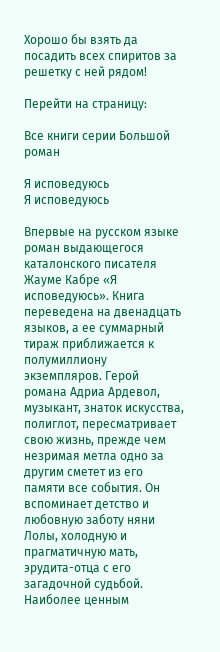Хорошо бы взять да посадить всех спиритов за решетку с ней рядом!

Перейти на страницу:

Все книги серии Большой роман

Я исповедуюсь
Я исповедуюсь

Впервые на русском языке роман выдающегося каталонского писателя Жауме Кабре «Я исповедуюсь». Книга переведена на двенадцать языков, а ее суммарный тираж приближается к полумиллиону экземпляров. Герой романа Адриа Ардевол, музыкант, знаток искусства, полиглот, пересматривает свою жизнь, прежде чем незримая метла одно за другим сметет из его памяти все события. Он вспоминает детство и любовную заботу няни Лолы, холодную и прагматичную мать, эрудита-отца с его загадочной судьбой. Наиболее ценным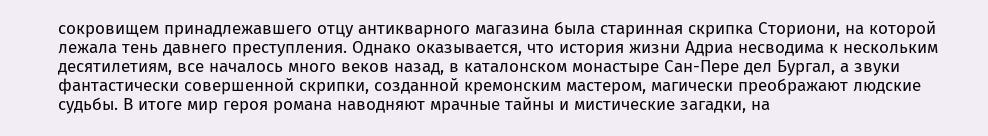сокровищем принадлежавшего отцу антикварного магазина была старинная скрипка Сториони, на которой лежала тень давнего преступления. Однако оказывается, что история жизни Адриа несводима к нескольким десятилетиям, все началось много веков назад, в каталонском монастыре Сан-Пере дел Бургал, а звуки фантастически совершенной скрипки, созданной кремонским мастером, магически преображают людские судьбы. В итоге мир героя романа наводняют мрачные тайны и мистические загадки, на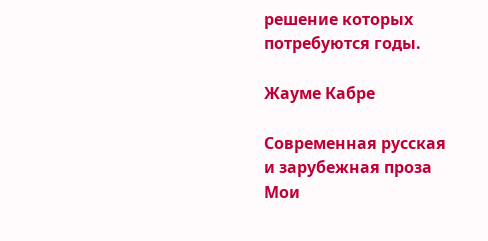решение которых потребуются годы.

Жауме Кабре

Современная русская и зарубежная проза
Мои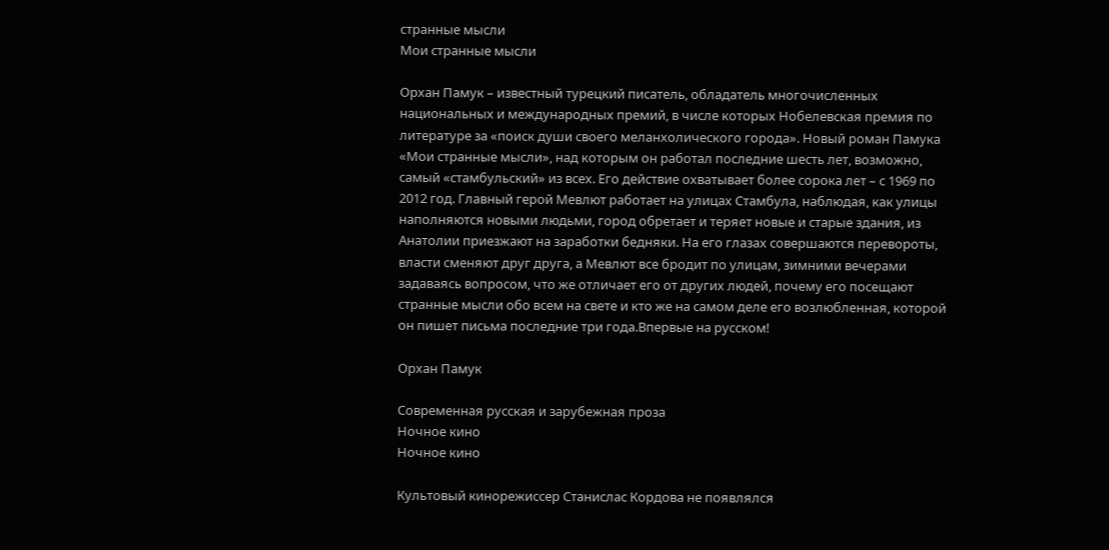странные мысли
Мои странные мысли

Орхан Памук – известный турецкий писатель, обладатель многочисленных национальных и международных премий, в числе которых Нобелевская премия по литературе за «поиск души своего меланхолического города». Новый роман Памука «Мои странные мысли», над которым он работал последние шесть лет, возможно, самый «стамбульский» из всех. Его действие охватывает более сорока лет – с 1969 по 2012 год. Главный герой Мевлют работает на улицах Стамбула, наблюдая, как улицы наполняются новыми людьми, город обретает и теряет новые и старые здания, из Анатолии приезжают на заработки бедняки. На его глазах совершаются перевороты, власти сменяют друг друга, а Мевлют все бродит по улицам, зимними вечерами задаваясь вопросом, что же отличает его от других людей, почему его посещают странные мысли обо всем на свете и кто же на самом деле его возлюбленная, которой он пишет письма последние три года.Впервые на русском!

Орхан Памук

Современная русская и зарубежная проза
Ночное кино
Ночное кино

Культовый кинорежиссер Станислас Кордова не появлялся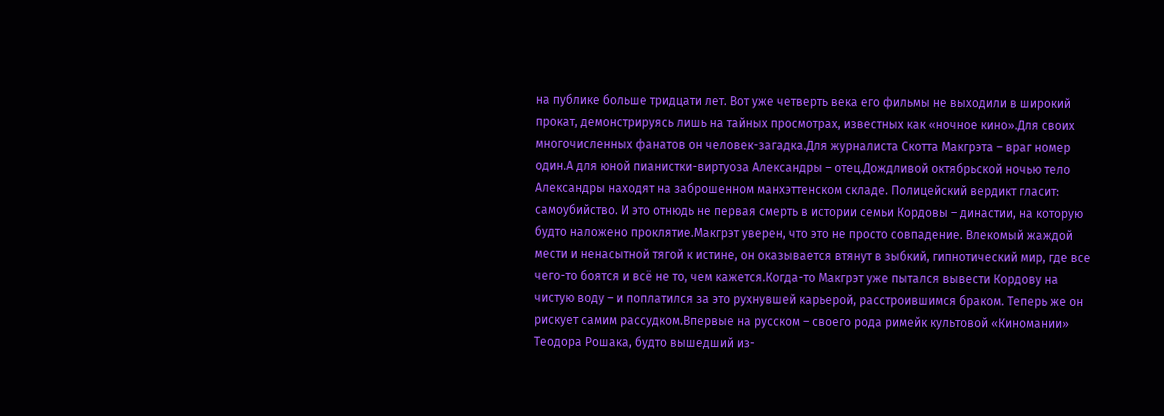на публике больше тридцати лет. Вот уже четверть века его фильмы не выходили в широкий прокат, демонстрируясь лишь на тайных просмотрах, известных как «ночное кино».Для своих многочисленных фанатов он человек-загадка.Для журналиста Скотта Макгрэта – враг номер один.А для юной пианистки-виртуоза Александры – отец.Дождливой октябрьской ночью тело Александры находят на заброшенном манхэттенском складе. Полицейский вердикт гласит: самоубийство. И это отнюдь не первая смерть в истории семьи Кордовы – династии, на которую будто наложено проклятие.Макгрэт уверен, что это не просто совпадение. Влекомый жаждой мести и ненасытной тягой к истине, он оказывается втянут в зыбкий, гипнотический мир, где все чего-то боятся и всё не то, чем кажется.Когда-то Макгрэт уже пытался вывести Кордову на чистую воду – и поплатился за это рухнувшей карьерой, расстроившимся браком. Теперь же он рискует самим рассудком.Впервые на русском – своего рода римейк культовой «Киномании» Теодора Рошака, будто вышедший из-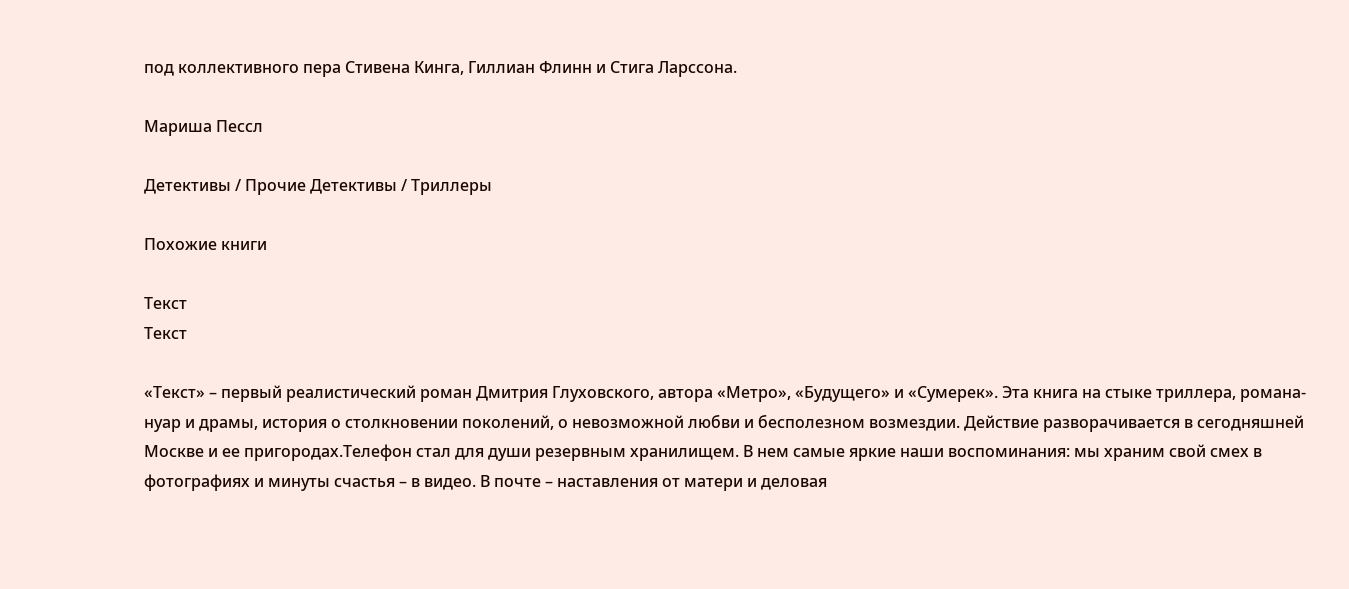под коллективного пера Стивена Кинга, Гиллиан Флинн и Стига Ларссона.

Мариша Пессл

Детективы / Прочие Детективы / Триллеры

Похожие книги

Текст
Текст

«Текст» – первый реалистический роман Дмитрия Глуховского, автора «Метро», «Будущего» и «Сумерек». Эта книга на стыке триллера, романа-нуар и драмы, история о столкновении поколений, о невозможной любви и бесполезном возмездии. Действие разворачивается в сегодняшней Москве и ее пригородах.Телефон стал для души резервным хранилищем. В нем самые яркие наши воспоминания: мы храним свой смех в фотографиях и минуты счастья – в видео. В почте – наставления от матери и деловая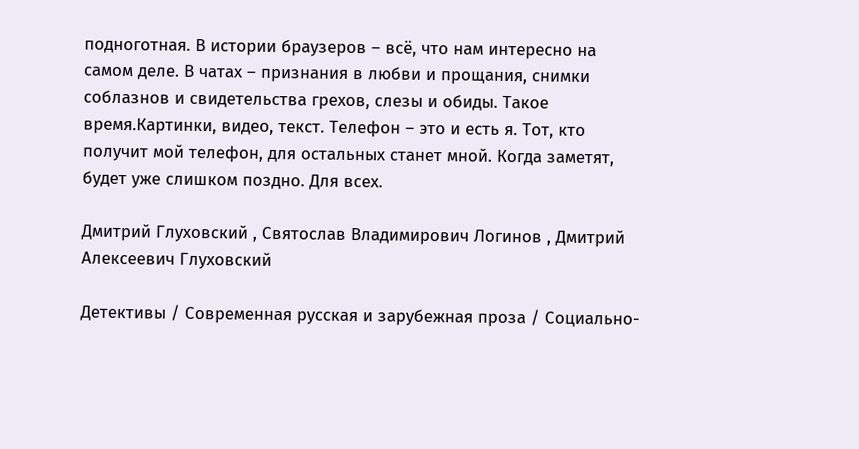подноготная. В истории браузеров – всё, что нам интересно на самом деле. В чатах – признания в любви и прощания, снимки соблазнов и свидетельства грехов, слезы и обиды. Такое время.Картинки, видео, текст. Телефон – это и есть я. Тот, кто получит мой телефон, для остальных станет мной. Когда заметят, будет уже слишком поздно. Для всех.

Дмитрий Глуховский , Святослав Владимирович Логинов , Дмитрий Алексеевич Глуховский

Детективы / Современная русская и зарубежная проза / Социально-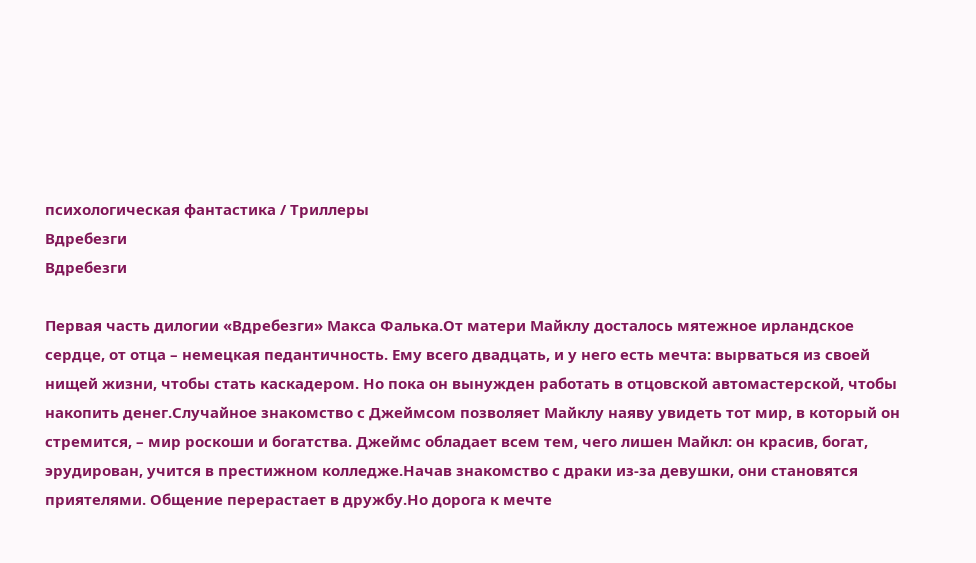психологическая фантастика / Триллеры
Вдребезги
Вдребезги

Первая часть дилогии «Вдребезги» Макса Фалька.От матери Майклу досталось мятежное ирландское сердце, от отца – немецкая педантичность. Ему всего двадцать, и у него есть мечта: вырваться из своей нищей жизни, чтобы стать каскадером. Но пока он вынужден работать в отцовской автомастерской, чтобы накопить денег.Случайное знакомство с Джеймсом позволяет Майклу наяву увидеть тот мир, в который он стремится, – мир роскоши и богатства. Джеймс обладает всем тем, чего лишен Майкл: он красив, богат, эрудирован, учится в престижном колледже.Начав знакомство с драки из-за девушки, они становятся приятелями. Общение перерастает в дружбу.Но дорога к мечте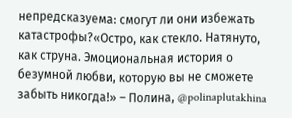непредсказуема: смогут ли они избежать катастрофы?«Остро, как стекло. Натянуто, как струна. Эмоциональная история о безумной любви, которую вы не сможете забыть никогда!» – Полина, @polinaplutakhina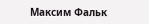Максим Фальк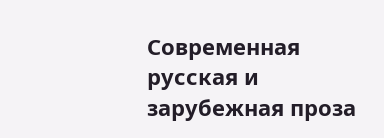Современная русская и зарубежная проза